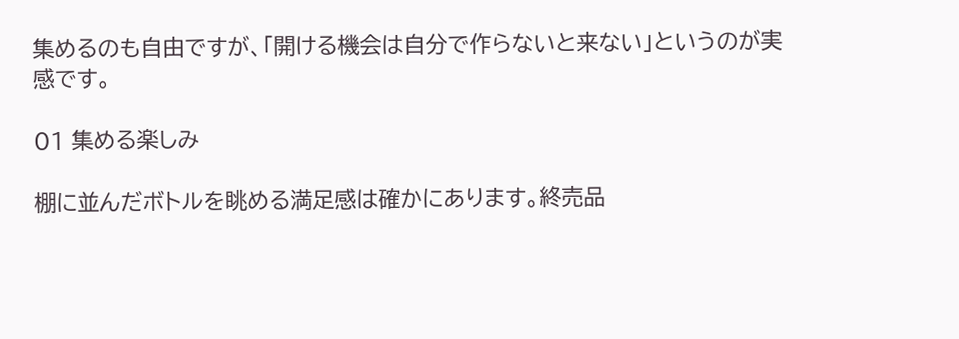集めるのも自由ですが、「開ける機会は自分で作らないと来ない」というのが実感です。

01 集める楽しみ

棚に並んだボトルを眺める満足感は確かにあります。終売品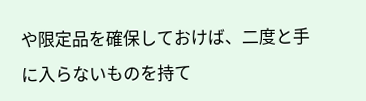や限定品を確保しておけば、二度と手に入らないものを持て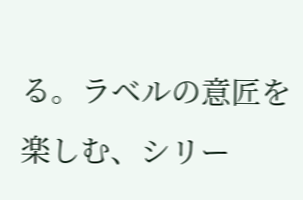る。ラベルの意匠を楽しむ、シリー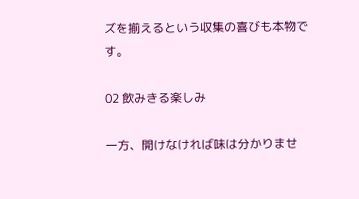ズを揃えるという収集の喜びも本物です。

02 飲みきる楽しみ

一方、開けなければ味は分かりませ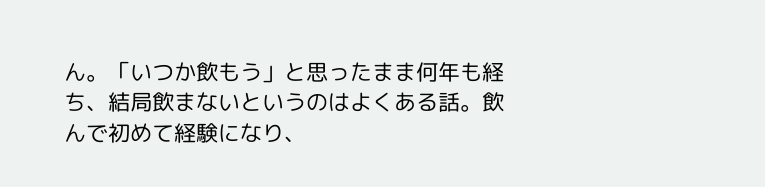ん。「いつか飲もう」と思ったまま何年も経ち、結局飲まないというのはよくある話。飲んで初めて経験になり、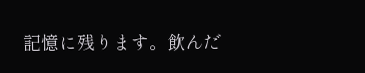記憶に残ります。飲んだ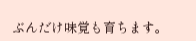ぶんだけ味覚も育ちます。